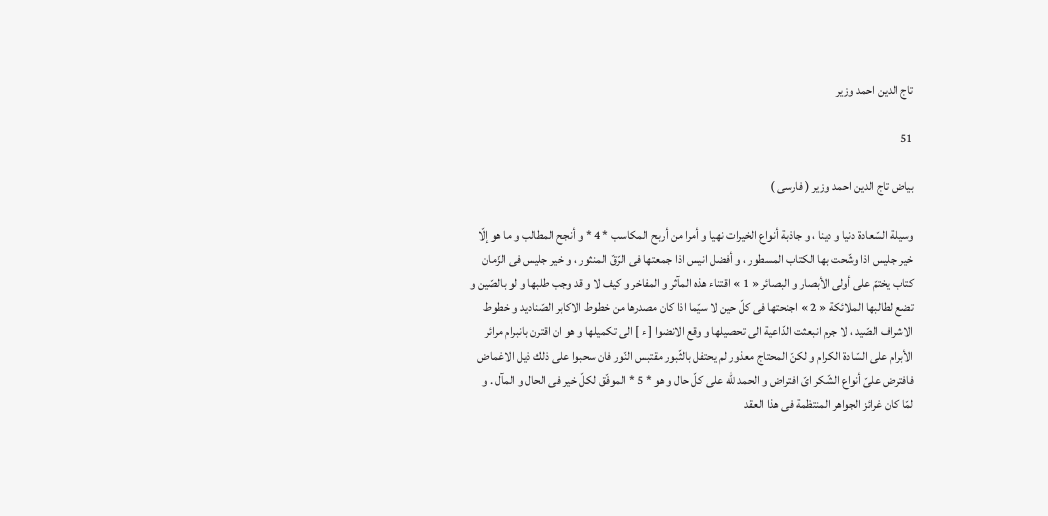تاج الدين احمد وزير

51

بياض تاج الدين احمد وزير ( فارسى )

وسيلة السّعادة دنيا و دينا ، و جاذبة أنواع الخيرات نهيا و أمرا من أربح المكاسب * 4 * و أنجح المطالب و ما هو إلّا خير جليس اذا وشّحت بها الكتاب المسطور ، و أفضل انيس اذا جمعتها فى الرّقّ المنثور ، و خير جليس فى الزّمان كتاب يختمّ على أولى الأبصار و البصائر « 1 » اقتناء هذه المآثر و المفاخر و كيف لا و قد وجب طلبها و لو بالصّين و تضع لطالبها الملائكة « 2 » اجنحتها فى كلّ حين لا سيّما اذا كان مصدرها من خطوط الاكابر الصّناديد و خطوط الاشراف الصّيد ، لا جرم انبعثت الدّاعية الى تحصيلها و وقع الانضوا [ ء ] الى تكميلها و هو ان اقترن بانبرام مرائر الأبرام على السّادة الكرام و لكنّ المحتاج معذور لم يحتفل بالثّبور مقتبس النّور فان سحبوا على ذلك ذيل الاغماض فافترض علىّ أنواع الشّكر اىّ افتراض و الحمد للّه على كلّ حال و هو * 5 * الموفّق لكلّ خير فى الحال و المآل . و لمّا كان غرائز الجواهر المنتظمة فى هذا العقد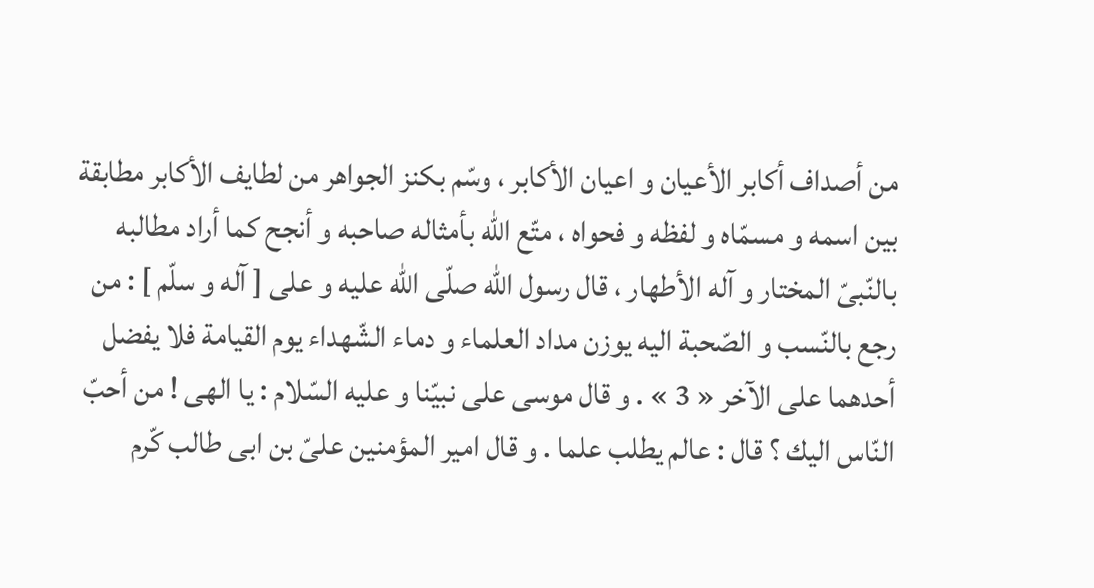من أصداف أكابر الأعيان و اعيان الأكابر ، وسّم بكنز الجواهر من لطايف الأكابر مطابقة بين اسمه و مسمّاه و لفظه و فحواه ، متّع اللّه بأمثاله صاحبه و أنجح كما أراد مطالبه بالنّبىّ المختار و آله الأطهار ، قال رسول اللّه صلّى اللّه عليه و على [ آله و سلّم ] : من رجع بالنّسب و الصّحبة اليه يوزن مداد العلماء و دماء الشّهداء يوم القيامة فلا يفضل أحدهما على الآخر « 3 » . و قال موسى على نبيّنا و عليه السّلام : يا الهى ! من أحبّ النّاس اليك ؟ قال : عالم يطلب علما . و قال امير المؤمنين علىّ بن ابى طالب كّرم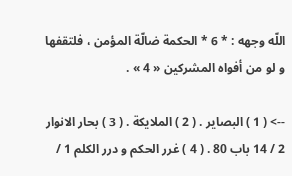اللّه وجهه : * 6 * الحكمة ضالّة المؤمن ، فلتقفها و لو من أفواه المشركين « 4 » .

--> ( 1 ) البصاير . ( 2 ) الملايكة . ( 3 ) بحار الانوار 2 / 14 باب 80 . ( 4 ) غرر الحكم و درر الكلم 1 /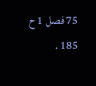75 فصل 1 ح 185 .